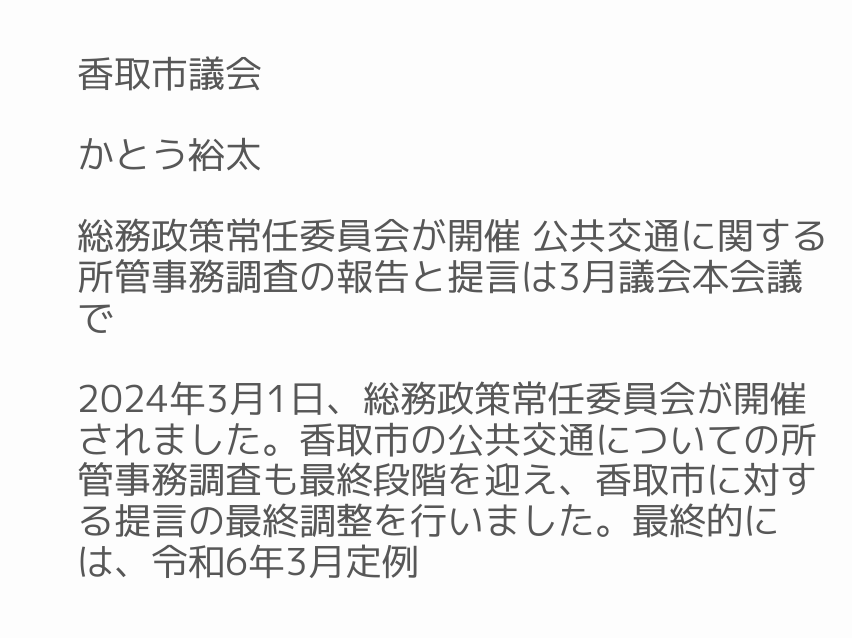香取市議会

かとう裕太

総務政策常任委員会が開催 公共交通に関する所管事務調査の報告と提言は3月議会本会議で

2024年3月1日、総務政策常任委員会が開催されました。香取市の公共交通についての所管事務調査も最終段階を迎え、香取市に対する提言の最終調整を行いました。最終的には、令和6年3月定例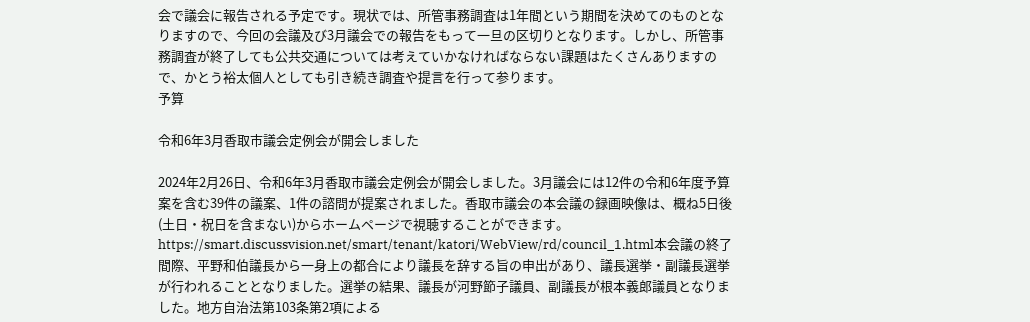会で議会に報告される予定です。現状では、所管事務調査は1年間という期間を決めてのものとなりますので、今回の会議及び3月議会での報告をもって一旦の区切りとなります。しかし、所管事務調査が終了しても公共交通については考えていかなければならない課題はたくさんありますので、かとう裕太個人としても引き続き調査や提言を行って参ります。
予算

令和6年3月香取市議会定例会が開会しました

2024年2月26日、令和6年3月香取市議会定例会が開会しました。3月議会には12件の令和6年度予算案を含む39件の議案、1件の諮問が提案されました。香取市議会の本会議の録画映像は、概ね5日後(土日・祝日を含まない)からホームページで視聴することができます。https://smart.discussvision.net/smart/tenant/katori/WebView/rd/council_1.html本会議の終了間際、平野和伯議長から一身上の都合により議長を辞する旨の申出があり、議長選挙・副議長選挙が行われることとなりました。選挙の結果、議長が河野節子議員、副議長が根本義郎議員となりました。地方自治法第103条第2項による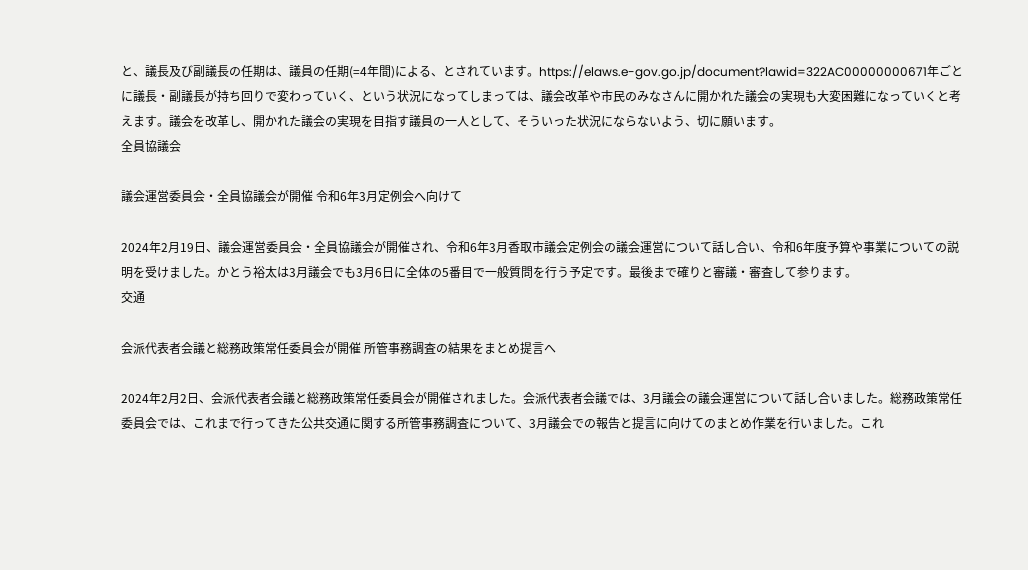と、議長及び副議長の任期は、議員の任期(=4年間)による、とされています。https://elaws.e-gov.go.jp/document?lawid=322AC00000000671年ごとに議長・副議長が持ち回りで変わっていく、という状況になってしまっては、議会改革や市民のみなさんに開かれた議会の実現も大変困難になっていくと考えます。議会を改革し、開かれた議会の実現を目指す議員の一人として、そういった状況にならないよう、切に願います。
全員協議会

議会運営委員会・全員協議会が開催 令和6年3月定例会へ向けて

2024年2月19日、議会運営委員会・全員協議会が開催され、令和6年3月香取市議会定例会の議会運営について話し合い、令和6年度予算や事業についての説明を受けました。かとう裕太は3月議会でも3月6日に全体の5番目で一般質問を行う予定です。最後まで確りと審議・審査して参ります。
交通

会派代表者会議と総務政策常任委員会が開催 所管事務調査の結果をまとめ提言へ

2024年2月2日、会派代表者会議と総務政策常任委員会が開催されました。会派代表者会議では、3月議会の議会運営について話し合いました。総務政策常任委員会では、これまで行ってきた公共交通に関する所管事務調査について、3月議会での報告と提言に向けてのまとめ作業を行いました。これ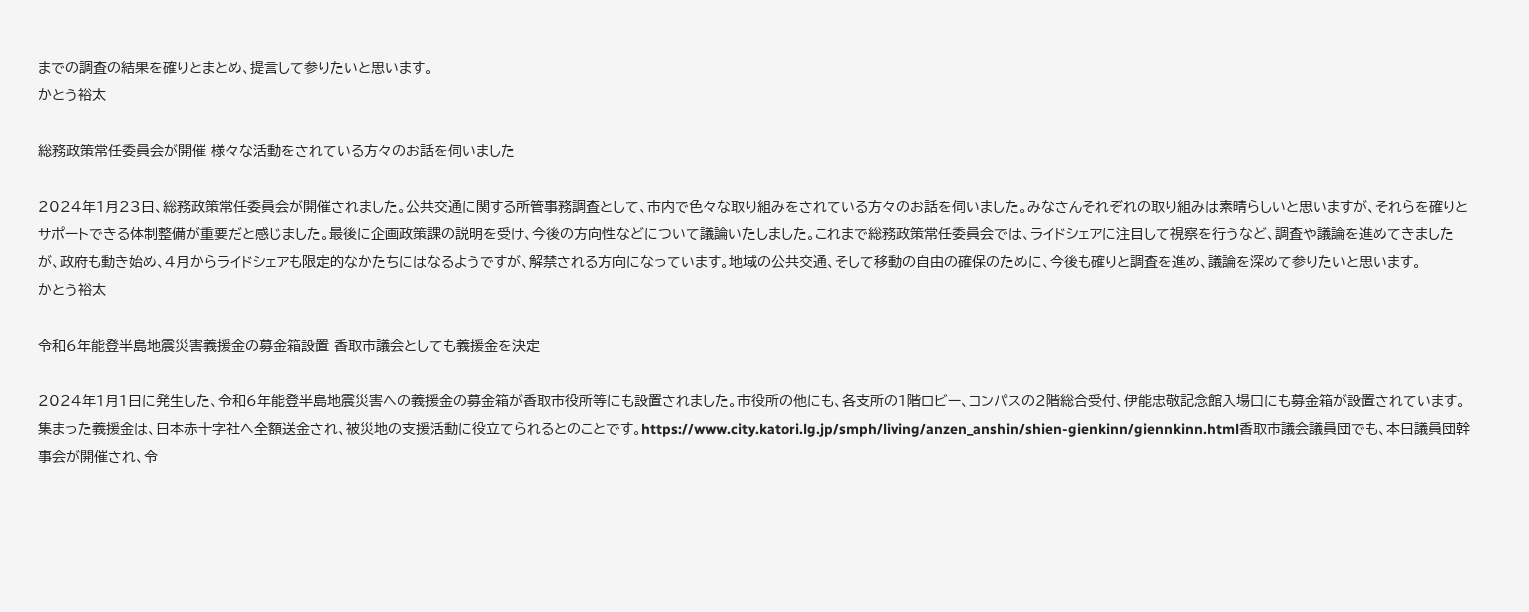までの調査の結果を確りとまとめ、提言して参りたいと思います。
かとう裕太

総務政策常任委員会が開催 様々な活動をされている方々のお話を伺いました

2024年1月23日、総務政策常任委員会が開催されました。公共交通に関する所管事務調査として、市内で色々な取り組みをされている方々のお話を伺いました。みなさんそれぞれの取り組みは素晴らしいと思いますが、それらを確りとサポートできる体制整備が重要だと感じました。最後に企画政策課の説明を受け、今後の方向性などについて議論いたしました。これまで総務政策常任委員会では、ライドシェアに注目して視察を行うなど、調査や議論を進めてきましたが、政府も動き始め、4月からライドシェアも限定的なかたちにはなるようですが、解禁される方向になっています。地域の公共交通、そして移動の自由の確保のために、今後も確りと調査を進め、議論を深めて参りたいと思います。
かとう裕太

令和6年能登半島地震災害義援金の募金箱設置 香取市議会としても義援金を決定

2024年1月1日に発生した、令和6年能登半島地震災害への義援金の募金箱が香取市役所等にも設置されました。市役所の他にも、各支所の1階ロビー、コンパスの2階総合受付、伊能忠敬記念館入場口にも募金箱が設置されています。集まった義援金は、日本赤十字社へ全額送金され、被災地の支援活動に役立てられるとのことです。https://www.city.katori.lg.jp/smph/living/anzen_anshin/shien-gienkinn/giennkinn.html香取市議会議員団でも、本日議員団幹事会が開催され、令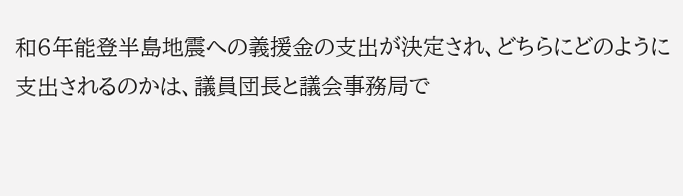和6年能登半島地震への義援金の支出が決定され、どちらにどのように支出されるのかは、議員団長と議会事務局で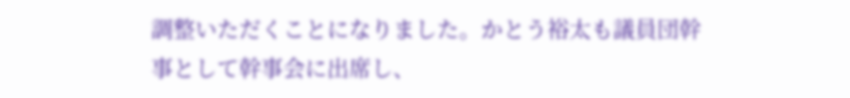調整いただくことになりました。かとう裕太も議員団幹事として幹事会に出席し、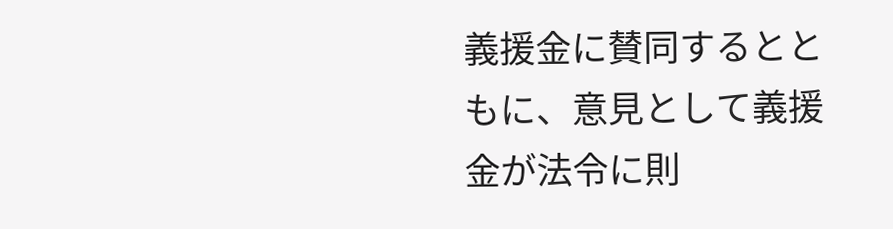義援金に賛同するとともに、意見として義援金が法令に則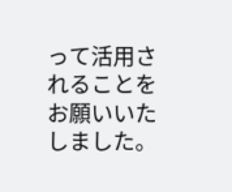って活用されることをお願いいたしました。